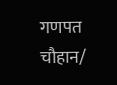गणपत चौहान/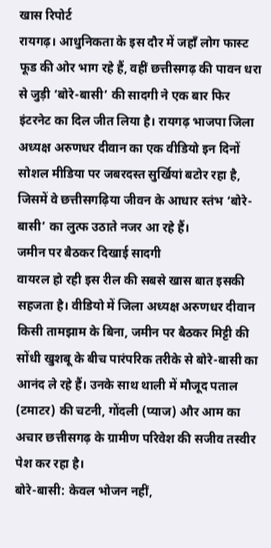खास रिपोर्ट
रायगढ़। आधुनिकता के इस दौर में जहाँ लोग फास्ट फूड की ओर भाग रहे हैं, वहीं छत्तीसगढ़ की पावन धरा से जुड़ी ‘बोरे-बासी’ की सादगी ने एक बार फिर इंटरनेट का दिल जीत लिया है। रायगढ़ भाजपा जिला अध्यक्ष अरुणधर दीवान का एक वीडियो इन दिनों सोशल मीडिया पर जबरदस्त सुर्खियां बटोर रहा है, जिसमें वे छत्तीसगढ़िया जीवन के आधार स्तंभ ‘बोरे-बासी’ का लुत्फ उठाते नजर आ रहे हैं।
जमीन पर बैठकर दिखाई सादगी
वायरल हो रही इस रील की सबसे खास बात इसकी सहजता है। वीडियो में जिला अध्यक्ष अरुणधर दीवान किसी तामझाम के बिना, जमीन पर बैठकर मिट्टी की सोंधी खुशबू के बीच पारंपरिक तरीके से बोरे-बासी का आनंद ले रहे हैं। उनके साथ थाली में मौजूद पताल (टमाटर) की चटनी, गोंदली (प्याज) और आम का अचार छत्तीसगढ़ के ग्रामीण परिवेश की सजीव तस्वीर पेश कर रहा है।
बोरे-बासी: केवल भोजन नहीं,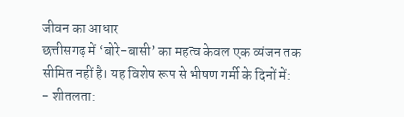जीवन का आधार
छत्तीसगढ़ में ‘बोरे-बासी’ का महत्व केवल एक व्यंजन तक सीमित नहीं है। यह विशेष रूप से भीषण गर्मी के दिनों में:
- शीतलता: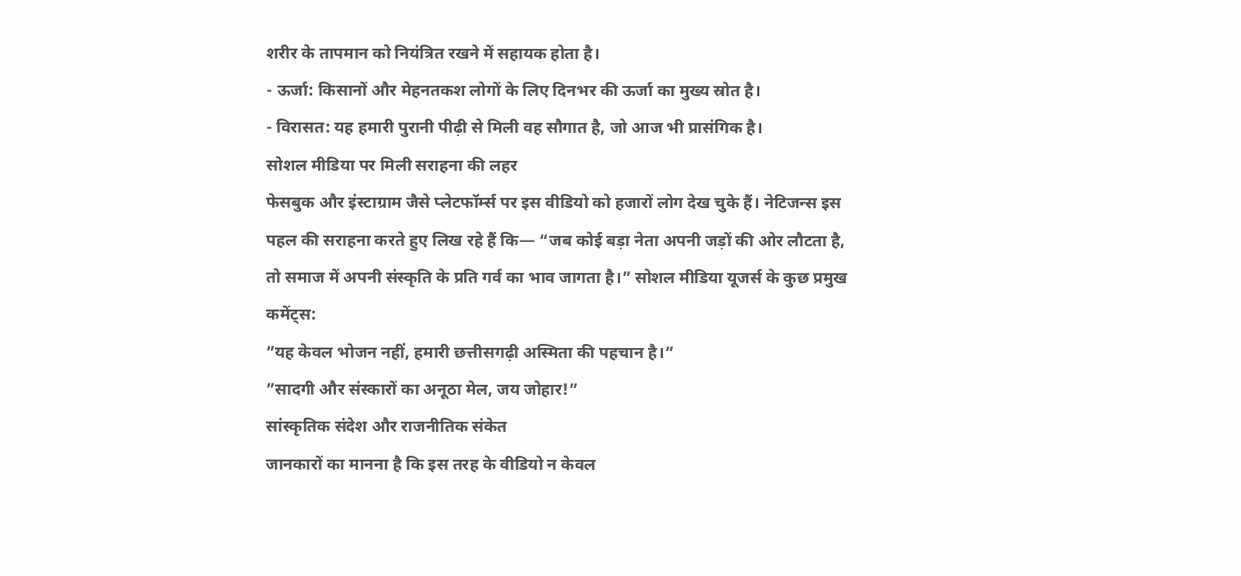शरीर के तापमान को नियंत्रित रखने में सहायक होता है।
- ऊर्जा: किसानों और मेहनतकश लोगों के लिए दिनभर की ऊर्जा का मुख्य स्रोत है।
- विरासत: यह हमारी पुरानी पीढ़ी से मिली वह सौगात है, जो आज भी प्रासंगिक है।
सोशल मीडिया पर मिली सराहना की लहर
फेसबुक और इंस्टाग्राम जैसे प्लेटफॉर्म्स पर इस वीडियो को हजारों लोग देख चुके हैं। नेटिजन्स इस पहल की सराहना करते हुए लिख रहे हैं कि— “जब कोई बड़ा नेता अपनी जड़ों की ओर लौटता है, तो समाज में अपनी संस्कृति के प्रति गर्व का भाव जागता है।” सोशल मीडिया यूजर्स के कुछ प्रमुख कमेंट्स:
”यह केवल भोजन नहीं, हमारी छत्तीसगढ़ी अस्मिता की पहचान है।”
”सादगी और संस्कारों का अनूठा मेल, जय जोहार!”
सांस्कृतिक संदेश और राजनीतिक संकेत
जानकारों का मानना है कि इस तरह के वीडियो न केवल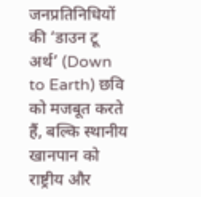जनप्रतिनिधियों की ‘डाउन टू अर्थ’ (Down to Earth) छवि को मजबूत करते हैं, बल्कि स्थानीय खानपान को राष्ट्रीय और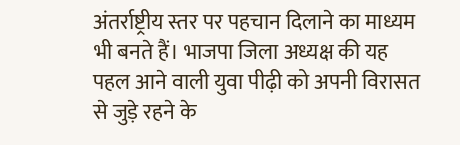अंतर्राष्ट्रीय स्तर पर पहचान दिलाने का माध्यम भी बनते हैं। भाजपा जिला अध्यक्ष की यह पहल आने वाली युवा पीढ़ी को अपनी विरासत से जुड़े रहने के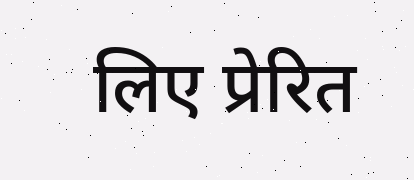लिए प्रेरित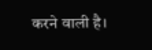करने वाली है।